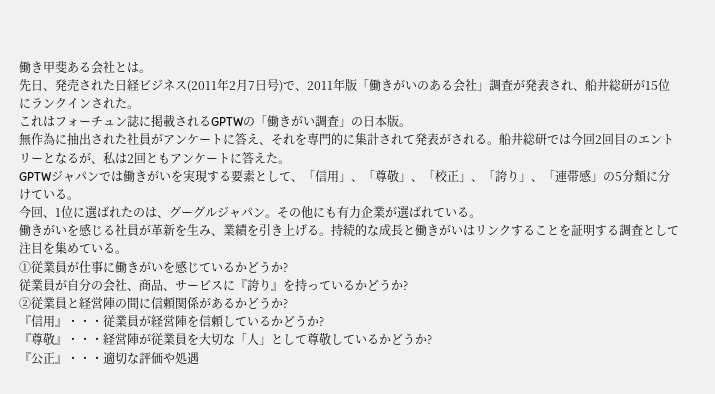働き甲斐ある会社とは。
先日、発売された日経ビジネス(2011年2月7日号)で、2011年版「働きがいのある会社」調査が発表され、船井総研が15位にランクインされた。
これはフォーチュン誌に掲載されるGPTWの「働きがい調査」の日本版。
無作為に抽出された社員がアンケートに答え、それを専門的に集計されて発表がされる。船井総研では今回2回目のエントリーとなるが、私は2回ともアンケートに答えた。
GPTWジャパンでは働きがいを実現する要素として、「信用」、「尊敬」、「校正」、「誇り」、「連帯感」の5分類に分けている。
今回、1位に選ばれたのは、グーグルジャパン。その他にも有力企業が選ばれている。
働きがいを感じる社員が革新を生み、業績を引き上げる。持続的な成長と働きがいはリンクすることを証明する調査として注目を集めている。
①従業員が仕事に働きがいを感じているかどうか?
従業員が自分の会社、商品、サービスに『誇り』を持っているかどうか?
②従業員と経営陣の間に信頼関係があるかどうか?
『信用』・・・従業員が経営陣を信頼しているかどうか?
『尊敬』・・・経営陣が従業員を大切な「人」として尊敬しているかどうか?
『公正』・・・適切な評価や処遇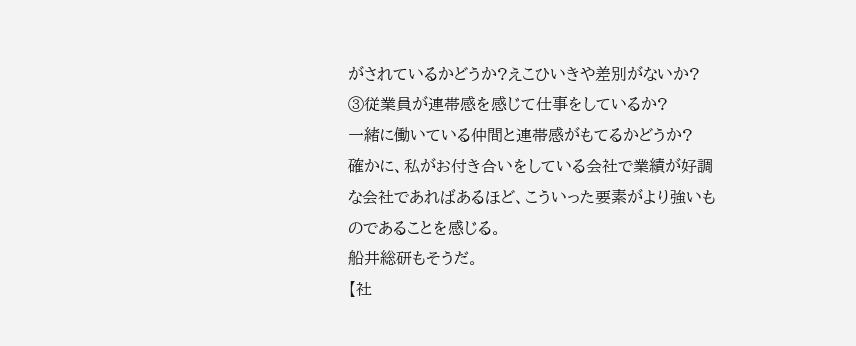がされているかどうか?えこひいきや差別がないか?
③従業員が連帯感を感じて仕事をしているか?
一緒に働いている仲間と連帯感がもてるかどうか?
確かに、私がお付き合いをしている会社で業績が好調な会社であればあるほど、こういった要素がより強いものであることを感じる。
船井総研もそうだ。
【社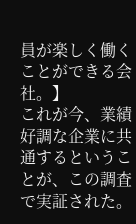員が楽しく働くことができる会社。】
これが今、業績好調な企業に共通するということが、この調査で実証された。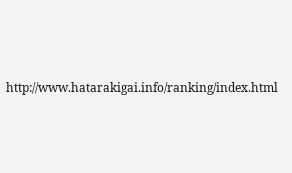http://www.hatarakigai.info/ranking/index.html